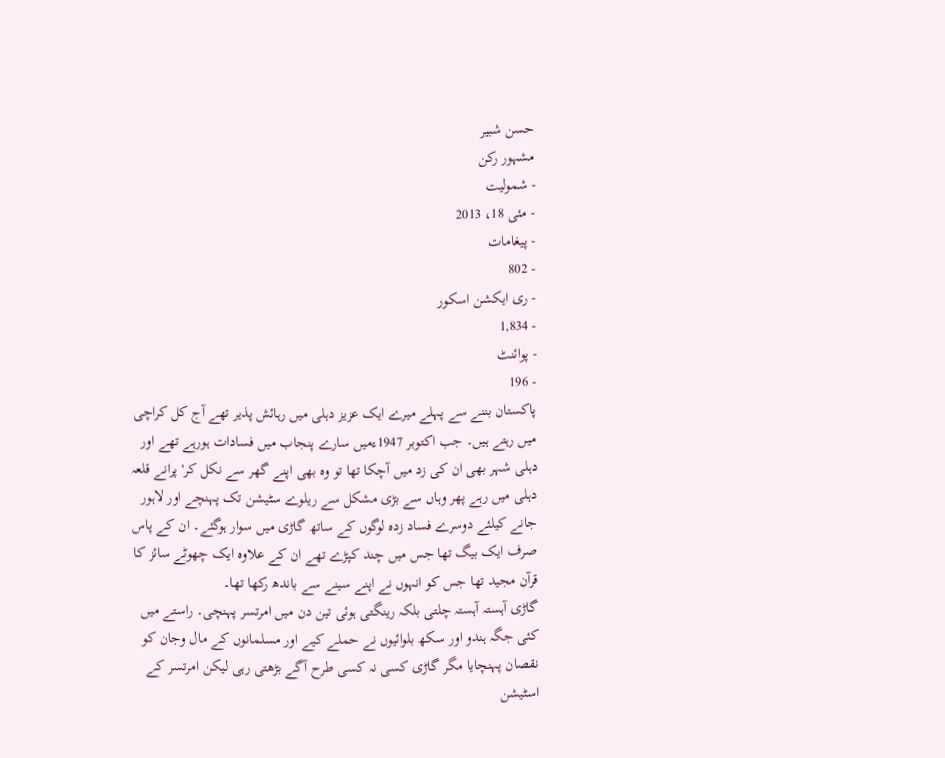حسن شبیر
مشہور رکن
- شمولیت
- مئی 18، 2013
- پیغامات
- 802
- ری ایکشن اسکور
- 1,834
- پوائنٹ
- 196
پاکستان بننے سے پہلے میرے ایک عزیز دہلی میں رہائش پذیر تھے آج کل کراچی میں رہتے ہیں۔ جب اکتوبر 1947ءمیں سارے پنجاب میں فسادات ہورہے تھے اور دہلی شہر بھی ان کی زد میں آچکا تھا تو وہ بھی اپنے گھر سے نکل کر' پرانے قلعہ دہلی میں رہے پھر وہاں سے بڑی مشکل سے ریلوے سٹیشن تک پہنچے اور لاہور جانے کیلئے دوسرے فساد زدہ لوگوں کے ساتھ گاڑی میں سوار ہوگئے۔ ان کے پاس صرف ایک بیگ تھا جس میں چند کپڑے تھے ان کے علاوہ ایک چھوٹے سائز کا قرآن مجید تھا جس کو انہوں نے اپنے سینے سے باندھ رکھا تھا۔
گاڑی آہستہ آہستہ چلتی بلکہ رینگتی ہوئی تین دن میں امرتسر پہنچی۔ راستے میں کئی جگہ ہندو اور سکھ بلوائیوں نے حملے کیے اور مسلمانوں کے مال وجان کو نقصان پہنچایا مگر گاڑی کسی نہ کسی طرح آگے بڑھتی رہی لیکن امرتسر کے اسٹیشن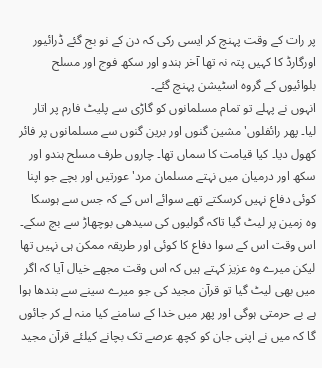پر رات کے وقت پہنچ کر ایسی رکی کہ دن کے نو بج گئے ڈرائیور اورگارڈ کا کہیں پتہ نہ تھا آخر ہندو اور سکھ فوج اور مسلح بلوائیوں کے گروہ اسٹیشن پہنچ گئے۔
انہوں نے پہلے تو تمام مسلمانوں کو گاڑی سے پلیٹ فارم پر اتار لیا۔ پھر رائفلوں' مشین گنوں اور برین گنوں سے مسلمانوں پر فائر کھول دیا۔ کیا قیامت کا سماں تھا۔ چاروں طرف مسلح ہندو اور سکھ اور درمیان میں نہتے مسلمان مرد' عورتیں اور بچے جو اپنا کوئی دفاع نہیں کرسکتے تھے سوائے اس کے کہ جس سے ہوسکا وہ زمین پر لیٹ گیا تاکہ گولیوں کی سیدھی بوچھاڑ سے بچ سکے۔ اس وقت اس کے سوا دفاع کا کوئی اور طریقہ ممکن ہی نہیں تھا لیکن میرے وہ عزیز کہتے ہیں کہ اس وقت مجھے خیال آیا کہ اگر میں بھی لیٹ گیا تو قرآن مجید کی جو میرے سینے سے بندھا ہوا ہے بے حرمتی ہوگی اور پھر میں خدا کے سامنے کیا منہ لے کر جائوں گا کہ میں نے اپنی جان کو کچھ عرصے تک بچانے کیلئے قرآن مجید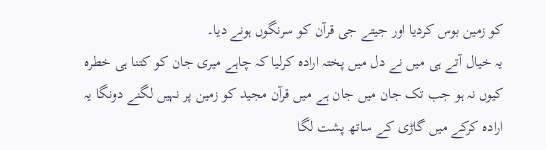کو زمین بوس کردیا اور جیتے جی قرآن کو سرنگوں ہونے دیا۔
یہ خیال آتے ہی میں نے دل میں پختہ ارادہ کرلیا کہ چاہے میری جان کو کتنا ہی خطرہ کیوں نہ ہو جب تک جان میں جان ہے میں قرآن مجید کو زمین پر نہیں لگنے دونگا یہ ارادہ کرکے میں گاڑی کے ساتھ پشت لگا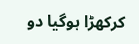کرکھڑا ہوگیا دو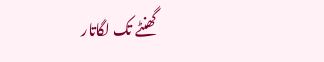گھنٹے تک لگاتار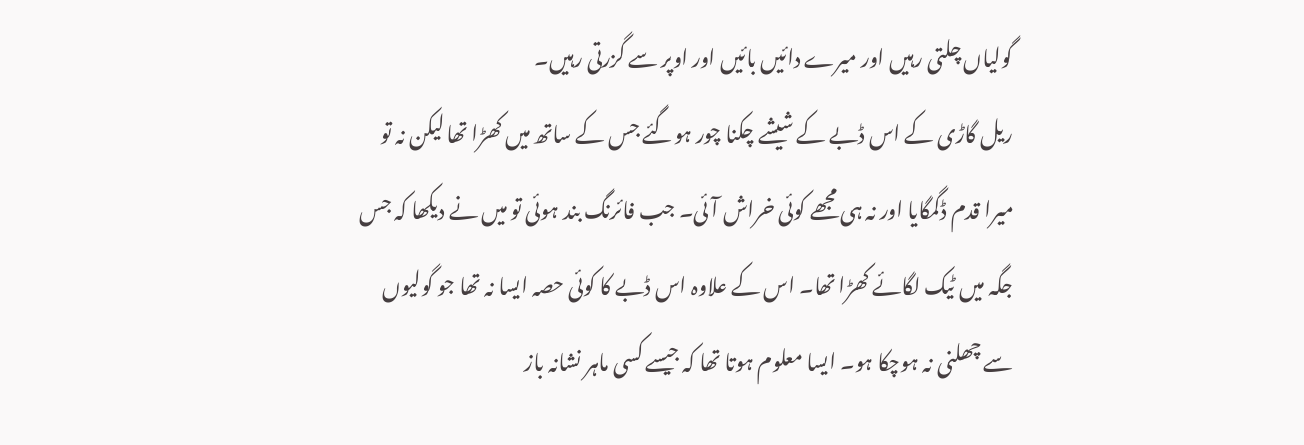گولیاں چلتی رہیں اور میرے دائیں بائیں اور اوپر سے گزرتی رہیں۔
ریل گاڑی کے اس ڈبے کے شیشے چکنا چور ہوگئے جس کے ساتھ میں کھڑا تھا لیکن نہ تو میرا قدم ڈگمگایا اور نہ ہی مجھے کوئی خراش آئی۔ جب فائرنگ بند ہوئی تو میں نے دیکھا کہ جس جگہ میں ٹیک لگائے کھڑا تھا۔ اس کے علاوہ اس ڈبے کا کوئی حصہ ایسا نہ تھا جو گولیوں سے چھلنی نہ ہوچکا ہو۔ ایسا معلوم ہوتا تھا کہ جیسے کسی ماہر نشانہ باز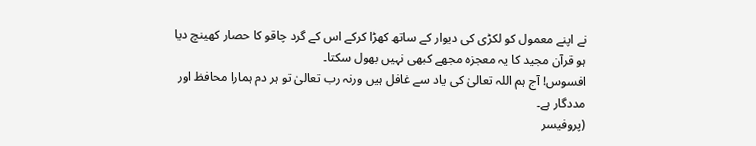نے اپنے معمول کو لکڑی کی دیوار کے ساتھ کھڑا کرکے اس کے گرد چاقو کا حصار کھینچ دیا ہو قرآن مجید کا یہ معجزہ مجھے کبھی نہیں بھول سکتا۔
افسوس! آج ہم اللہ تعالیٰ کی یاد سے غافل ہیں ورنہ رب تعالیٰ تو ہر دم ہمارا محافظ اور مددگار ہے۔
(پروفیسر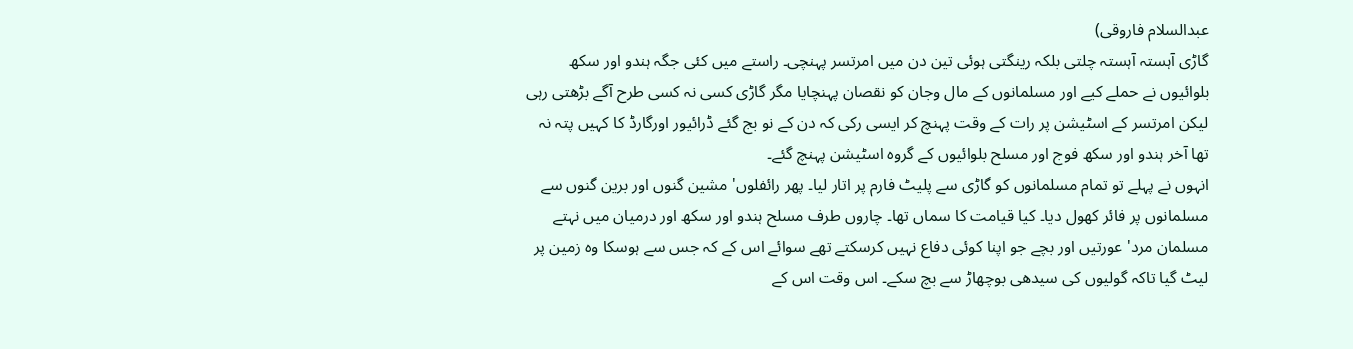عبدالسلام فاروقی)
گاڑی آہستہ آہستہ چلتی بلکہ رینگتی ہوئی تین دن میں امرتسر پہنچی۔ راستے میں کئی جگہ ہندو اور سکھ بلوائیوں نے حملے کیے اور مسلمانوں کے مال وجان کو نقصان پہنچایا مگر گاڑی کسی نہ کسی طرح آگے بڑھتی رہی لیکن امرتسر کے اسٹیشن پر رات کے وقت پہنچ کر ایسی رکی کہ دن کے نو بج گئے ڈرائیور اورگارڈ کا کہیں پتہ نہ تھا آخر ہندو اور سکھ فوج اور مسلح بلوائیوں کے گروہ اسٹیشن پہنچ گئے۔
انہوں نے پہلے تو تمام مسلمانوں کو گاڑی سے پلیٹ فارم پر اتار لیا۔ پھر رائفلوں' مشین گنوں اور برین گنوں سے مسلمانوں پر فائر کھول دیا۔ کیا قیامت کا سماں تھا۔ چاروں طرف مسلح ہندو اور سکھ اور درمیان میں نہتے مسلمان مرد' عورتیں اور بچے جو اپنا کوئی دفاع نہیں کرسکتے تھے سوائے اس کے کہ جس سے ہوسکا وہ زمین پر لیٹ گیا تاکہ گولیوں کی سیدھی بوچھاڑ سے بچ سکے۔ اس وقت اس کے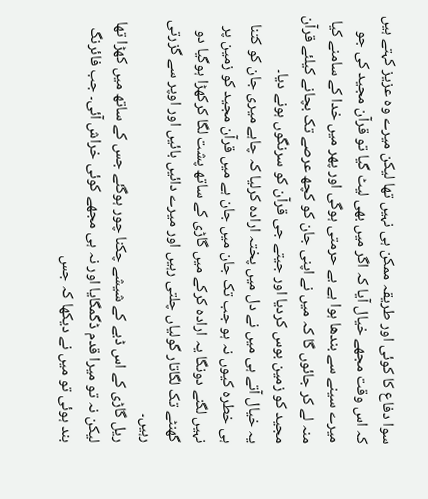سوا دفاع کا کوئی اور طریقہ ممکن ہی نہیں تھا لیکن میرے وہ عزیز کہتے ہیں کہ اس وقت مجھے خیال آیا کہ اگر میں بھی لیٹ گیا تو قرآن مجید کی جو میرے سینے سے بندھا ہوا ہے بے حرمتی ہوگی اور پھر میں خدا کے سامنے کیا منہ لے کر جائوں گا کہ میں نے اپنی جان کو کچھ عرصے تک بچانے کیلئے قرآن مجید کو زمین بوس کردیا اور جیتے جی قرآن کو سرنگوں ہونے دیا۔
یہ خیال آتے ہی میں نے دل میں پختہ ارادہ کرلیا کہ چاہے میری جان کو کتنا ہی خطرہ کیوں نہ ہو جب تک جان میں جان ہے میں قرآن مجید کو زمین پر نہیں لگنے دونگا یہ ارادہ کرکے میں گاڑی کے ساتھ پشت لگا کرکھڑا ہوگیا دو گھنٹے تک لگاتار گولیاں چلتی رہیں اور میرے دائیں بائیں اور اوپر سے گزرتی رہیں۔
ریل گاڑی کے اس ڈبے کے شیشے چکنا چور ہوگئے جس کے ساتھ میں کھڑا تھا لیکن نہ تو میرا قدم ڈگمگایا اور نہ ہی مجھے کوئی خراش آئی۔ جب فائرنگ بند ہوئی تو میں نے دیکھا کہ جس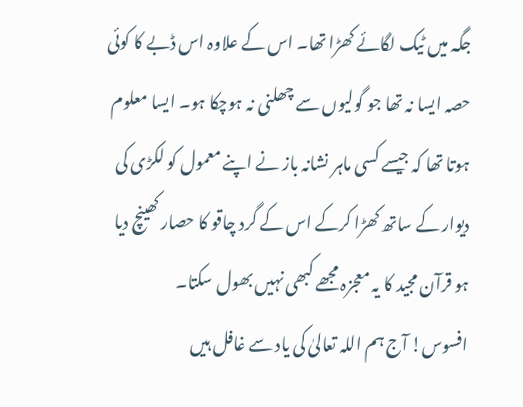جگہ میں ٹیک لگائے کھڑا تھا۔ اس کے علاوہ اس ڈبے کا کوئی حصہ ایسا نہ تھا جو گولیوں سے چھلنی نہ ہوچکا ہو۔ ایسا معلوم ہوتا تھا کہ جیسے کسی ماہر نشانہ باز نے اپنے معمول کو لکڑی کی دیوار کے ساتھ کھڑا کرکے اس کے گرد چاقو کا حصار کھینچ دیا ہو قرآن مجید کا یہ معجزہ مجھے کبھی نہیں بھول سکتا۔
افسوس! آج ہم اللہ تعالیٰ کی یاد سے غافل ہیں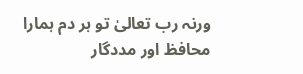ورنہ رب تعالیٰ تو ہر دم ہمارا محافظ اور مددگار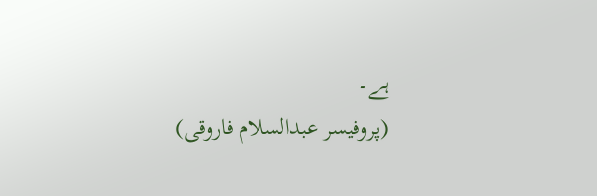ہے۔
(پروفیسر عبدالسلام فاروقی)